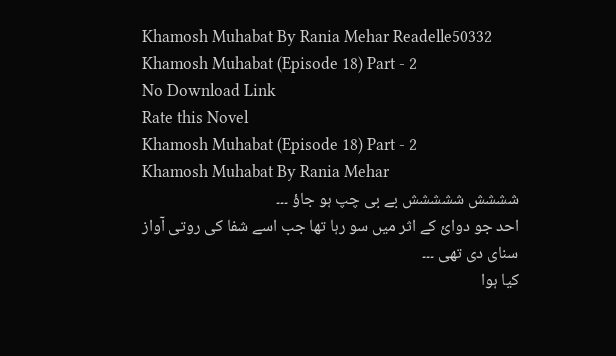Khamosh Muhabat By Rania Mehar Readelle50332 Khamosh Muhabat (Episode 18) Part - 2
No Download Link
Rate this Novel
Khamosh Muhabat (Episode 18) Part - 2
Khamosh Muhabat By Rania Mehar
شششش ششششش بے بی چپ ہو جاؤ ۔۔۔
احد جو دوائ کے اثر میں سو رہا تھا جب اسے شفا کی روتی آواز سنای دی تھی ۔۔۔
کیا ہوا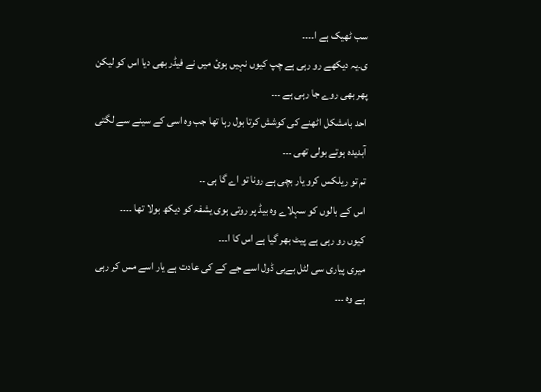سب ٹھیک ہے ا۔۔۔۔
ی۔یہ دیکھے رو رہی ہے چپ کیوں نہیں ہوئ میں نے فیڈر بھی دیا اس کو لیکن پھر بھی روے جا رہی ہے ۔۔۔
احد بامشکل اٹھنے کی کوشش کرتا بول رہا تھا جب وہ اسی کے سینے سے لگتی آبدیدہ ہوتے بولی تھی ۔۔۔
تم تو ریلکس کرو یار بچی ہے رونا تو اے گا ہی ۔۔
اس کے بالوں کو سہلاے وہ بیڈ پر روتی ہوی یشفہ کو دیکھ بولا تھا ۔۔۔۔
کیوں رو رہی ہے پیٹ بھر گیا ہے اس کا ا۔۔۔
میری پیاری سی لٹل بےبی ڈول اسے جے کے کی عادت ہے یار اسے مس کر رہی ہے وہ ۔۔۔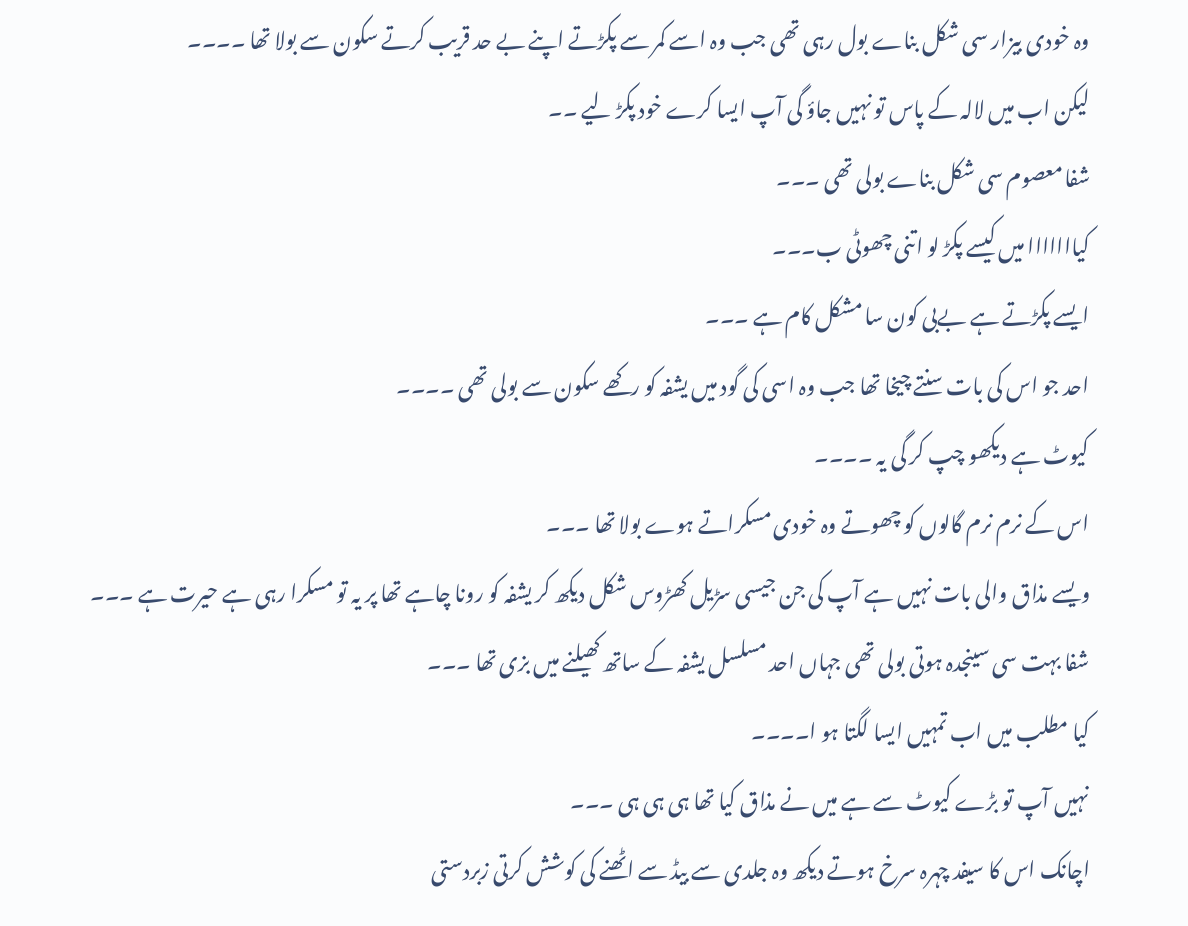وہ خودی بیزار سی شکل بناے بول رہی تھی جب وہ اسے کمر سے پکڑتے اپنے بے حد قریب کرتے سکون سے بولا تھا ۔۔۔۔
لیکن اب میں لالہ کے پاس تو نہیں جاؤ گی آپ ایسا کرے خود پکڑ لیے ۔۔
شفا معصوم سی شکل بناے بولی تھی ۔۔۔
کیااااااا میں کیسے پکڑ لو اتنی چھوٹی ب۔۔۔
ایسے پکڑتے ہے بےبی کون سا مشکل کام ہے ۔۔۔
احد جو اس کی بات سنتے چیخا تھا جب وہ اسی کی گود میں یشفہ کو رکھے سکون سے بولی تھی ۔۔۔۔
کیوٹ ہے دیکھو چپ کر گی یہ ۔۔۔۔
اس کے نرم نرم گالوں کو چھوتے وہ خودی مسکراتے ہوے بولا تھا ۔۔۔
ویسے مذاق والی بات نہیں ہے آپ کی جن جیسی سڑیل کھڑوس شکل دیکھ کر یشفہ کو رونا چاہے تھا پر یہ تو مسکرا رہی ہے حیرت ہے ۔۔۔
شفا بہت سی سینجدہ ہوتی بولی تھی جہاں احد مسلسل یشفہ کے ساتھ کھیلنے میں بزی تھا ۔۔۔
کیا مطلب میں اب تمہیں ایسا لگتا ہو ا۔۔۔۔
نہیں آپ تو بڑے کیوٹ سے ہے میں نے مذاق کیا تھا ہی ہی ہی ۔۔۔
اچانک اس کا سیفد چہرہ سرخ ہوتے دیکھ وہ جلدی سے بیڈ سے اٹھنے کی کوشش کرتی زبردستی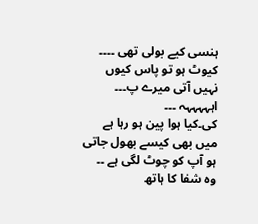ہنسی کیے بولی تھی ۔۔۔۔
کیوٹ ہو تو پاس کیوں نہیں آتی میرے پ۔۔۔
اہہہہہہ ۔۔۔
کی۔کیا ہوا پین ہو رہا ہے میں بھی کیسے بھول جاتی ہو آپ کو چوٹ لگی ہے ۔۔
وہ شفا کا ہاتھ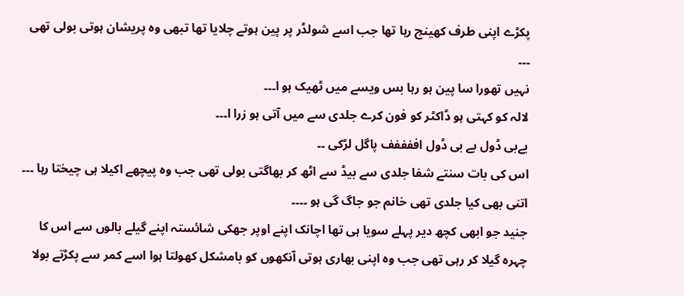پکڑے اپنی طرف کھینچ رہا تھا جب اسے شولڈر پر پین ہوتے چلایا تھا تبھی وہ پریشان ہوتی بولی تھی ۔۔۔
نہیں تھورا سا پین ہو رہا بس ویسے میں ٹھیک ہو ا۔۔۔
لالہ کو کہتی ہو ڈاکٹر کو فون کرے جلدی سے میں آتی ہو زرا ا۔۔۔
بےبی ڈول بے بی ڈول اففففف پاگل لڑکی ۔۔
اس کی بات سنتے شفا جلدی سے بیڈ سے اٹھ کر بھاگتی بولی تھی جب وہ پیچھے اکیلا ہی چیختا رہا ۔۔۔
اتنی بھی کیا جلدی تھی خانم جو جاگ گی ہو ۔۔۔۔
جنید جو ابھی کچھ دیر پہلے سویا ہی تھا اچانک اپنے اوپر جھکی شائستہ اپنے گیلے بالوں سے اس کا چہرہ گیلا کر رہی تھی جب وہ اپنی بھاری ہوتی آنکھوں کو بامشکل کھولتا ہوا اسے کمر سے پکڑتے بولا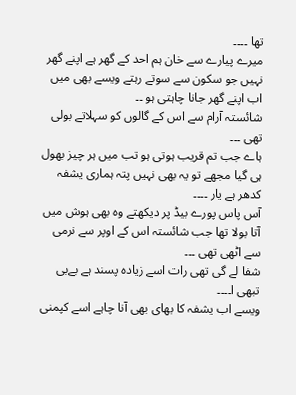تھا ۔۔۔۔
میرے پیارے سے خان ہم احد کے گھر ہے اپنے گھر نہیں جو سکون سے سوتے رہتے ویسے بھی میں اب اپنے گھر جانا چاہتی ہو ۔۔
شائستہ آرام سے اس کے گالوں کو سہلاتے بولی تھی ۔۔۔
ہاے جب تم قریب ہوتی ہو تب میں ہر چیز بھول ہی گیا مجھے تو یہ بھی نہیں پتہ ہماری یشفہ کدھر ہے یار ۔۔۔۔
آس پاس پورے بیڈ پر دیکھتے وہ بھی ہوش میں آتا بولا تھا جب شائستہ اس کے اوپر سے نرمی سے اٹھی تھی ۔۔۔
شفا لے گی تھی رات اسے زیادہ پسند ہے بےبی تبھی ا۔۔۔۔
ویسے اب یشفہ کا بھای بھی آنا چاہے اسے کپمنی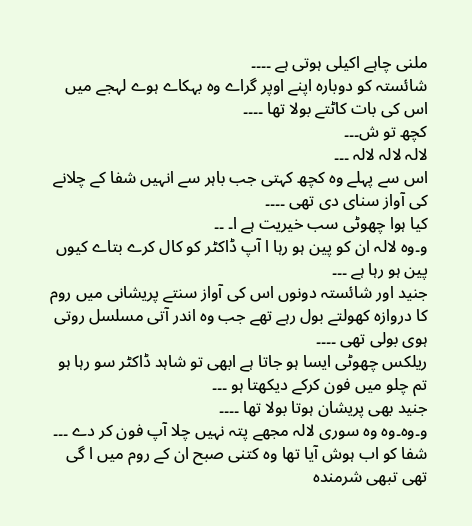ملنی چاہے اکیلی ہوتی ہے ۔۔۔۔
شائستہ کو دوبارہ اپنے اوپر گراے وہ بہکاے ہوے لہجے میں اس کی بات کاٹتے بولا تھا ۔۔۔۔
کچھ تو ش۔۔۔
لالہ لالہ لالہ ۔۔۔
اس سے پہلے وہ کچھ کہتی جب باہر سے انہیں شفا کے چلانے کی آواز سنای دی تھی ۔۔۔۔
کیا ہوا چھوٹی سب خیریت ہے ا۔ ۔۔
و۔وہ لالہ ان کو پین ہو رہا ا آپ ڈاکٹر کو کال کرے بتاے کیوں پین ہو رہا ہے ۔۔۔
جنید اور شائستہ دونوں اس کی آواز سنتے پریشانی میں روم کا دروازہ کھولتے بول رہے تھے جب وہ اندر آتی مسلسل روتی ہوی بولی تھی ۔۔۔۔
ریلکس چھوٹی ایسا ہو جاتا ہے ابھی تو شاہد ڈاکٹر سو رہا ہو تم چلو میں فون کرکے دیکھتا ہو ۔۔۔
جنید بھی پریشان ہوتا بولا تھا ۔۔۔۔
و۔وہ۔وہ وہ سوری لالہ مجھے پتہ نہیں چلا آپ فون کر دے ۔۔۔
شفا کو اب ہوش آیا تھا وہ کتنی صبح ان کے روم میں ا گی تھی تبھی شرمندہ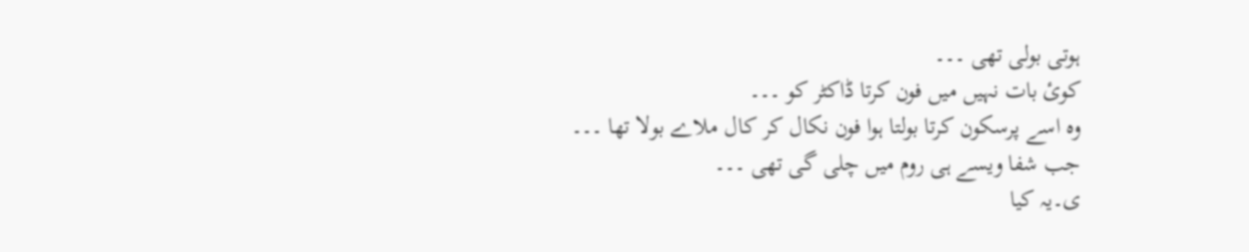ہوتی بولی تھی ۔۔۔
کوئ بات نہیں میں فون کرتا ڈاکٹر کو ۔۔۔
وہ اسے پرسکون کرتا بولتا ہوا فون نکال کر کال ملاے بولا تھا ۔۔۔
جب شفا ویسے ہی روم میں چلی گی تھی ۔۔۔
ی۔یہ کیا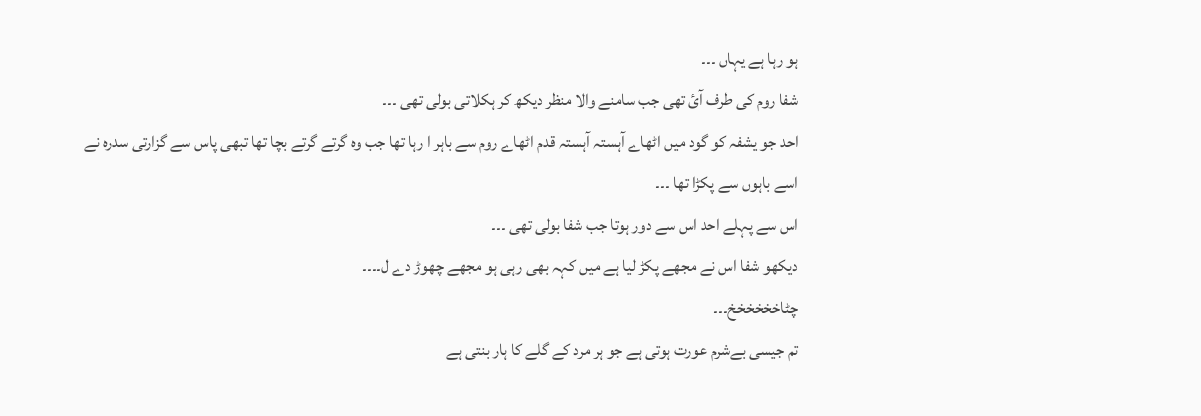ہو رہا ہے یہاں ۔۔۔
شفا روم کی طرف آئ تھی جب سامنے والا منظر دیکھ کر ہکلاتی بولی تھی ۔۔۔
احد جو یشفہ کو گود میں اٹھاے آہستہ آہستہ قدم اٹھاے روم سے باہر ا رہا تھا جب وہ گرتے گرتے بچا تھا تبھی پاس سے گزارتی سدرہ نے اسے باہوں سے پکڑا تھا ۔۔۔
اس سے پہلے احد اس سے دور ہوتا جب شفا بولی تھی ۔۔۔
دیکھو شفا اس نے مجھے پکڑ لیا ہے میں کہہ بھی رہی ہو مجھے چھوڑ دے ل۔۔۔۔
چٹاخخخخخخ۔۔۔
تم جیسی بےشرم عورت ہوتی ہے جو ہر مرد کے گلے کا ہار بنتی ہے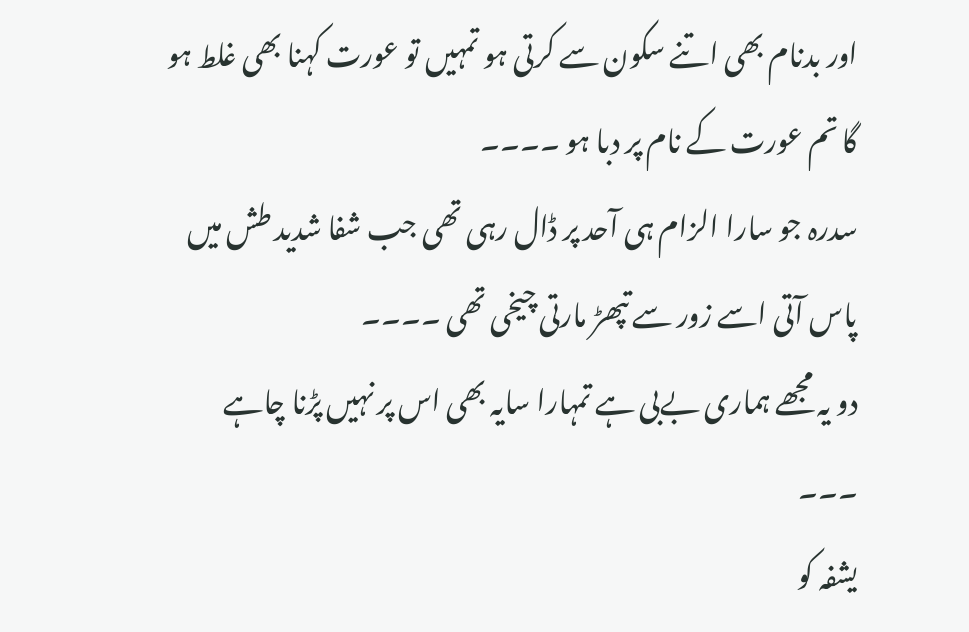اور بدنام بھی اتنے سکون سے کرتی ہو تمہیں تو عورت کہنا بھی غلط ہو گا تم عورت کے نام پر دبا ہو ۔۔۔۔
سدرہ جو سارا الزام ہی آحد پر ڈال رہی تھی جب شفا شدید طش میں پاس آتی اسے زور سے تپھڑ مارتی چیخی تھی ۔۔۔۔
دو یہ مجھے ہماری بےبی ہے تمہارا سایہ بھی اس پر نہیں پڑنا چاہے ۔۔۔
یشفہ کو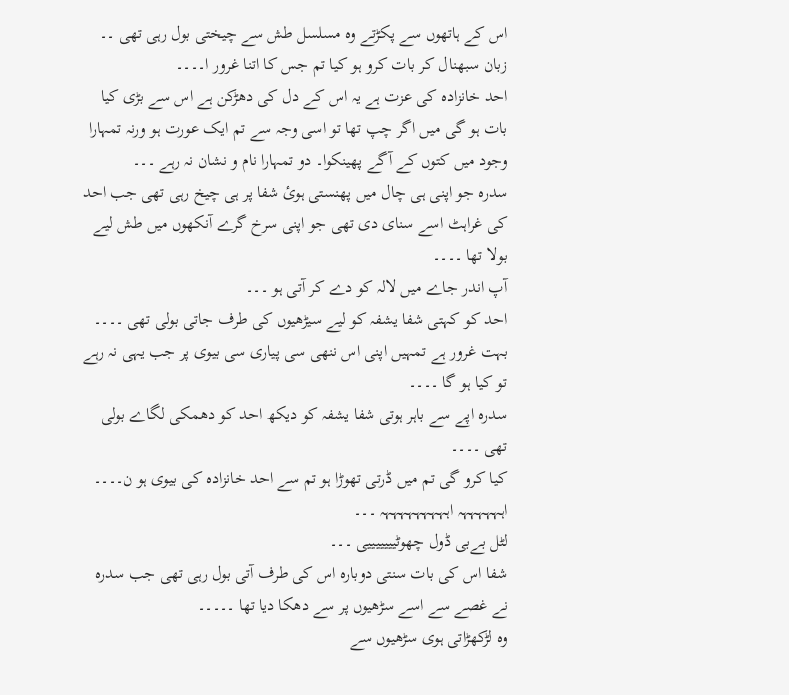اس کے ہاتھوں سے پکڑتے وہ مسلسل طش سے چیختی بول رہی تھی ۔۔
زبان سبھنال کر بات کرو ہو کیا تم جس کا اتنا غرور ا۔۔۔۔
احد خانزادہ کی عزت ہے یہ اس کے دل کی دھڑکن ہے اس سے بڑی کیا بات ہو گی میں اگر چپ تھا تو اسی وجہ سے تم ایک عورت ہو ورنہ تمہارا وجود میں کتوں کے آگے پھینکوا۔ دو تمہارا نام و نشان نہ رہے ۔۔۔
سدرہ جو اپنی ہی چال میں پھنستی ہوئ شفا پر ہی چیخ رہی تھی جب احد کی غراہٹ اسے سنای دی تھی جو اپنی سرخ گرے آنکھوں میں طش لیے بولا تھا ۔۔۔۔
آپ اندر جاے میں لالہ کو دے کر آتی ہو ۔۔۔
احد کو کہتی شفا یشفہ کو لیے سیڑھیوں کی طرف جاتی بولی تھی ۔۔۔۔
بہت غرور ہے تمہیں اپنی اس ننھی سی پیاری سی بیوی پر جب یہی نہ رہے تو کیا ہو گا ۔۔۔۔
سدرہ اپے سے باہر ہوتی شفا یشفہ کو دیکھ احد کو دھمکی لگاے بولی تھی ۔۔۔۔
کیا کرو گی تم میں ڈرتی تھوڑا ہو تم سے احد خانزادہ کی بیوی ہو ن۔۔۔۔
اہہہہہہہ اہہہہہہہہہہ ۔۔۔
لٹل بےبی ڈول چھوٹیییییییی ۔۔۔
شفا اس کی بات سنتی دوبارہ اس کی طرف آتی بول رہی تھی جب سدرہ نے غصے سے اسے سڑھیوں پر سے دھکا دیا تھا ۔۔۔۔۔
وہ لڑکھڑاتی ہوی سڑھیوں سے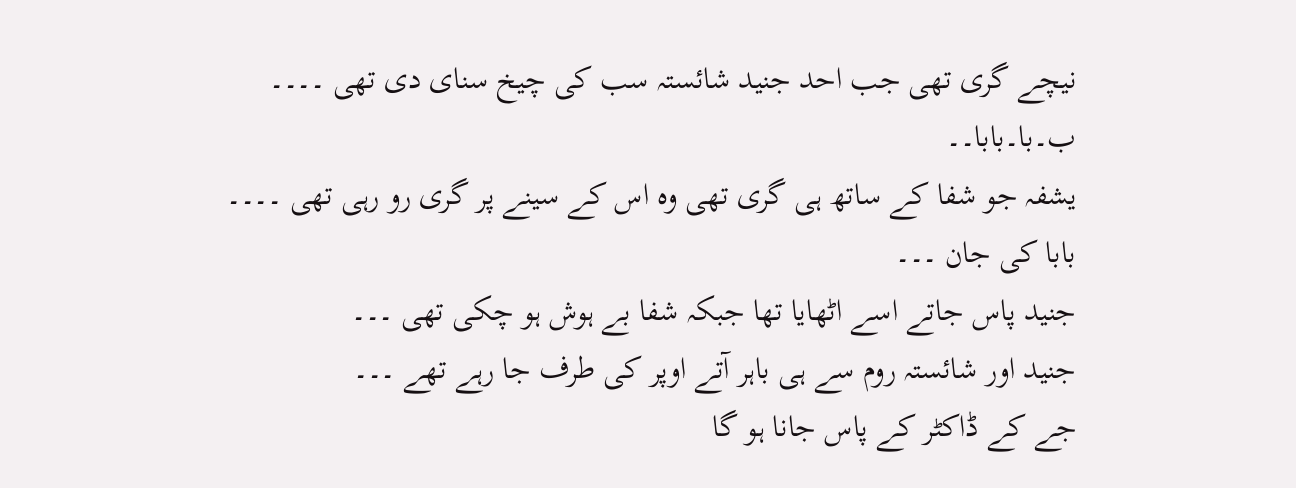نیچے گری تھی جب احد جنید شائستہ سب کی چیخ سنای دی تھی ۔۔۔۔
ب۔با۔بابا۔۔
یشفہ جو شفا کے ساتھ ہی گری تھی وہ اس کے سینے پر گری رو رہی تھی ۔۔۔۔
بابا کی جان ۔۔۔
جنید پاس جاتے اسے اٹھایا تھا جبکہ شفا بے ہوش ہو چکی تھی ۔۔۔
جنید اور شائستہ روم سے ہی باہر آتے اوپر کی طرف جا رہے تھے ۔۔۔
جے کے ڈاکٹر کے پاس جانا ہو گا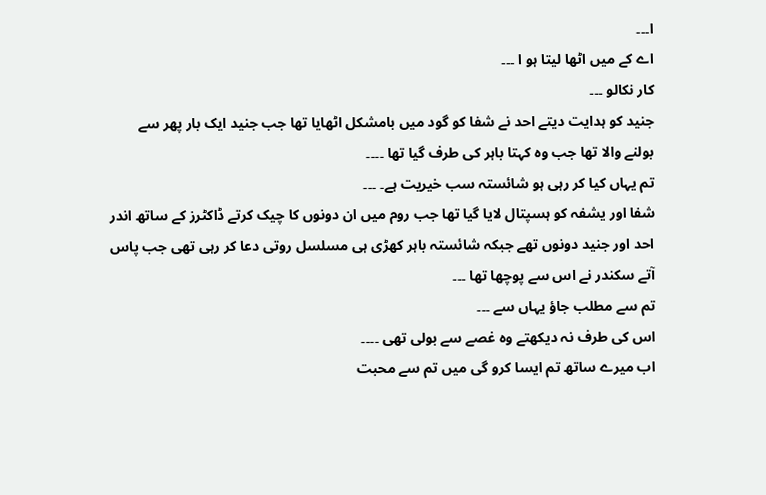ا۔۔۔
اے کے میں اٹھا لیتا ہو ا ۔۔۔
کار نکالو ۔۔۔
جنید کو ہدایت دیتے احد نے شفا کو گود میں بامشکل اٹھایا تھا جب جنید ایک بار پھر سے بولنے والا تھا جب وہ کہتا باہر کی طرف گیا تھا ۔۔۔۔
تم یہاں کیا کر رہی ہو شائستہ سب خیریت ہے۔ ۔۔۔
شفا اور یشفہ کو ہسپتال لایا گیا تھا جب روم میں ان دونوں کا چیک کرتے ڈاکٹرز کے ساتھ اندر احد اور جنید دونوں تھے جبکہ شائستہ باہر کھڑی ہی مسلسل روتی دعا کر رہی تھی جب پاس آتے سکندر نے اس سے پوچھا تھا ۔۔۔
تم سے مطلب جاؤ یہاں سے ۔۔۔
اس کی طرف نہ دیکھتے وہ غصے سے بولی تھی ۔۔۔۔
اب میرے ساتھ تم ایسا کرو گی میں تم سے محبت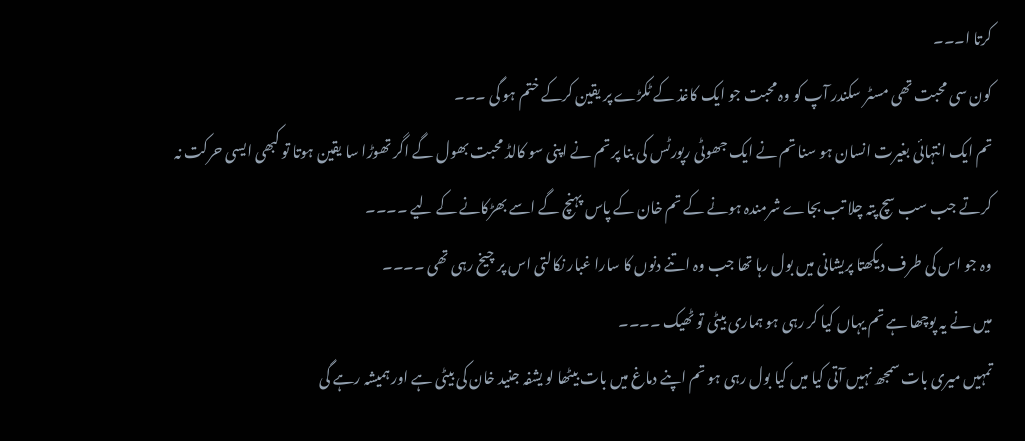کرتا ا۔۔۔
کون سی محبت تھی مسٹر سکندر آپ کو وہ محبت جو ایک کاغذ کے ٹکڑے پر یقین کرکے ختم ہو گی ۔۔۔
تم ایک انتہائی بغیرت انسان ہو سنا تم نے ایک جھوٹی رپورٹس کی بنا پر تم نے اپنی سو کالڈ محبت بھول گے اگر تھوڑا سا یقین ہوتا تو کبھی ایسی حرکت نہ کرتے جب سب سچ پتہ چلا تب بجاے شرمندہ ہونے کے تم خان کے پاس پہنچ گے اسے بھڑکانے کے لیے ۔۔۔۔
وہ جو اس کی طرف دیکھتا پریشانی میں بول رہا تھا جب وہ اتنے دنوں کا سارا غبار نکالتی اس پر چیخ رہی تھی ۔۔۔۔
میں نے یہ پوچھا ہے تم یہاں کیا کر رہی ہو ہماری بیٹی تو ٹھیک ۔۔۔۔
تمہیں میری بات سمجھ نہیں آتی کیا میں کیا بول رہی ہو تم اپنے دماغ میں بات بیٹھا لو یشفہ جنید خان کی بیٹی ہے اور ہمیشہ رہے گی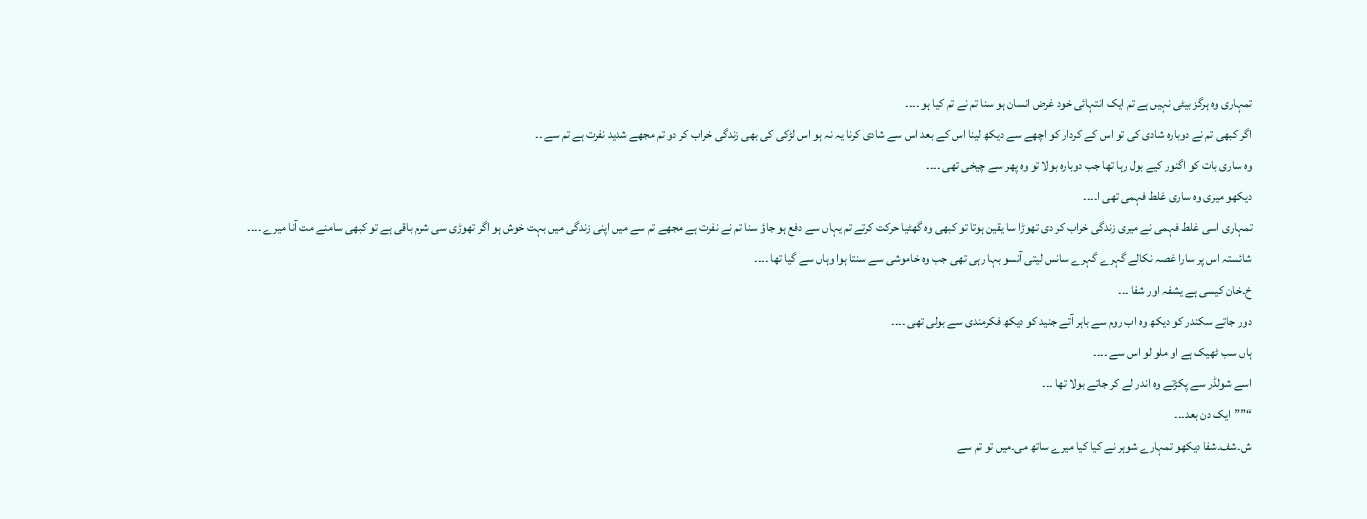تمہاری وہ ہرگز بیٹی نہیں ہے تم ایک انتہائی خود غرض انسان ہو سنا تم نے تم کیا ہو ۔۔۔۔
اگر کبھی تم نے دوبارہ شادی کی تو اس کے کردار کو اچھے سے دیکھ لینا اس کے بعد اس سے شادی کرنا یہ نہ ہو اس لڑکی کی بھی زندگی خراب کر دو تم مجھے شدید نفرت ہے تم سے ۔۔
وہ ساری بات کو اگنور کیے بول رہا تھا جب دوبارہ بولا تو وہ پھر سے چیخی تھی ۔۔۔۔
دیکھو میری وہ ساری غلط فہمی تھی ا۔۔۔۔
تمہاری اسی غلط فہمی نے میری زندگی خراب کر دی تھوڑا سا یقین ہوتا تو کبھی وہ گھٹیا حرکت کرتے تم یہاں سے دفع ہو جاؤ سنا تم نے نفرت ہے مجھے تم سے میں اپنی زندگی میں بہت خوش ہو اگر تھوڑی سی شرم باقی ہے تو کبھی سامنے مت آنا میرے ۔۔۔۔
شائستہ اس پر سارا غصہ نکالے گہرے گہرے سانس لیتی آنسو بہا رہی تھی جب وہ خاموشی سے سنتا ہوا وہاں سے گیا تھا ۔۔۔۔
خ۔خان کیسی ہے یشفہ اور شفا ۔۔۔
دور جاتے سکندر کو دیکھ وہ اب روم سے باہر آتے جنید کو دیکھ فکرمندی سے بولی تھی ۔۔۔۔
ہاں سب ٹھیک ہے او ملو لو اس سے ۔۔۔۔
اسے شولڈر سے پکڑتے وہ اندر لے کر جاتے بولا تھا ۔۔۔
“””ایک دن بعد۔۔۔
ش۔شف۔شفا دیکھو تمہارے شوہر نے کیا کیا میرے ساتھ می۔میں تو تم سے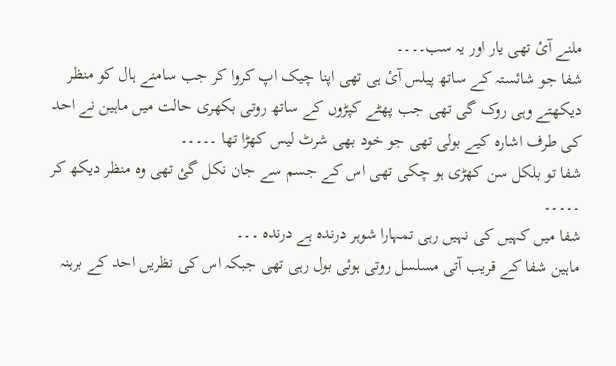ملنے آئ تھی یار اور یہ سب۔۔۔۔
شفا جو شائستہ کے ساتھ پیلس آئ ہی تھی اپنا چیک اپ کروا کر جب سامنے ہال کو منظر دیکھتے وہی روک گی تھی جب پھٹے کپڑوں کے ساتھ روتی بکھری حالت میں ماہین نے احد کی طرف اشارہ کیے بولی تھی جو خود بھی شرٹ لیس کھڑا تھا ۔۔۔۔۔
شفا تو بلکل سن کھڑی ہو چکی تھی اس کے جسم سے جان نکل گئ تھی وہ منظر دیکھ کر ۔۔۔۔۔
شفا میں کہیں کی نہیں رہی تمہارا شوہر درندہ ہے درندہ ۔۔۔
ماہین شفا کے قریب آتی مسلسل روتی ہوئی بول رہی تھی جبکہ اس کی نظریں احد کے برہنہ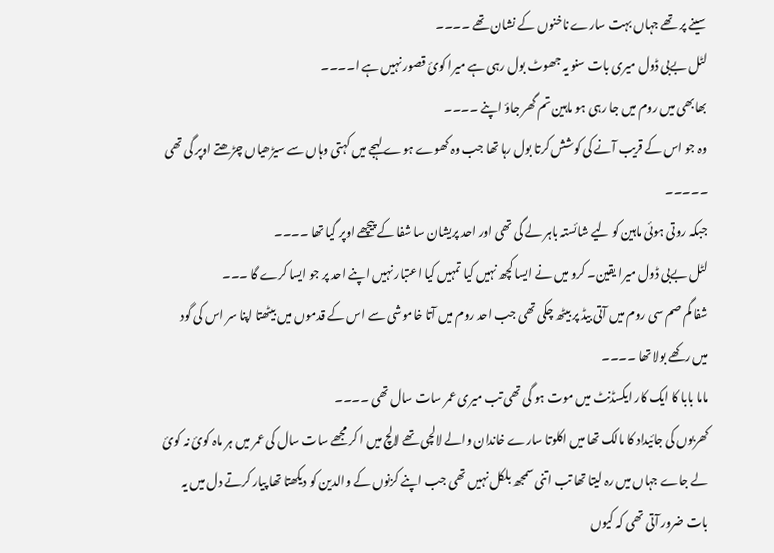سینے پر تھے جہاں بہت سارے ناخنوں کے نشان تھے ۔۔۔۔
لٹل بےبی ڈول میری بات سنو یہ جھوٹ بول رہی ہے میرا کوئ قصور نہیں ہے ا۔۔۔۔
بھابھی میں روم میں جا رہی ہو ماہین تم گھر جاؤ اپنے ۔۔۔۔
وہ جو اس کے قریب آنے کی کوشش کرتا بول رہا تھا جب وہ کھوے ہوے لہجے میں کہتی وہاں سے سیڑھیاں چڑھتے اوپر گی تھی ۔۔۔۔۔
جبکہ روتی ہوئی ماہین کو لیے شائستہ باہر لے گی تھی اور احد پریشان سا شفا کے پیچھے اوپر گیا تھا ۔۔۔۔
لٹل بےبی ڈول میرا یقین۔ کرو میں نے ایسا کچھ نہیں کیا تمہیں کیا اعتبار نہیں اپنے احد پر جو ایسا کرے گا ۔۔۔
شفا گم صم سی روم میں آتی بیڈ پر بیٹھ چکی تھی جب احد روم میں آتا خاموشی سے اس کے قدموں میں بیٹھتا اپنا سر اس کی گود میں رکھے بولا تھا ۔۔۔۔
ماما بابا کا ایک کار ایکسڈنٹ میں موت ہو گی تھی تب میری عمر سات سال تھی ۔۔۔۔
کھربوں کی جائیداد کا مالک تھا میں اکلوتا سارے خاندان والے لالچی تھے لالچ میں ا کر مجھے سات سال کی عمر میں ہر ماہ کوئ نہ کوئ لے جاے جہاں میں رہ لیتا تھا تب اتنی سمجھ بلکل نہیں تھی جب اپنے کزنوں کے والدین کو دیکھتا تھا پیار کرتے دل میں یہ بات ضرور آتی تھی کہ کیوں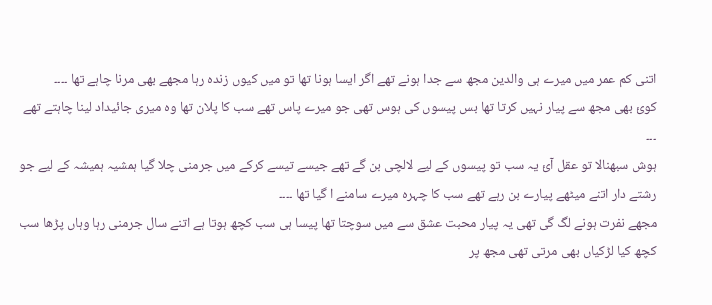اتنی کم عمر میں میرے ہی والدین مجھ سے جدا ہونے تھے اگر ایسا ہونا تھا تو میں کیوں زندہ رہا مجھے بھی مرنا چاہے تھا ۔۔۔۔
کوئ بھی مجھ سے پیار نہیں کرتا تھا بس پیسوں کی ہوس تھی جو میرے پاس تھے سب کا پلان تھا وہ میری جائیداد لینا چاہتے تھے ۔۔۔
ہوش سبھنالا تو عقل آئ یہ سب تو پیسوں کے لیے لالچی بن گے تھے جیسے تیسے کرکے میں جرمنی چلا گیا ہمشیہ ہمیشہ کے لیے جو رشتے دار اتنے میٹھے پیارے بن رہے تھے سب کا چہرہ میرے سامنے ا گیا تھا ۔۔۔۔
مجھے نفرت ہونے لگ گی تھی یہ پیار محبت عشق سے میں سوچتا تھا پیسا ہی سب کچھ ہوتا ہے اتنے سال جرمنی رہا وہاں پڑھا سب کچھ کیا لڑکیاں بھی مرتی تھی مجھ پر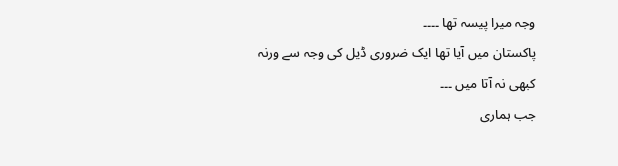وجہ میرا پیسہ تھا ۔۔۔۔
پاکستان میں آیا تھا ایک ضروری ڈیل کی وجہ سے ورنہ کبھی نہ آتا میں ۔۔۔
جب ہماری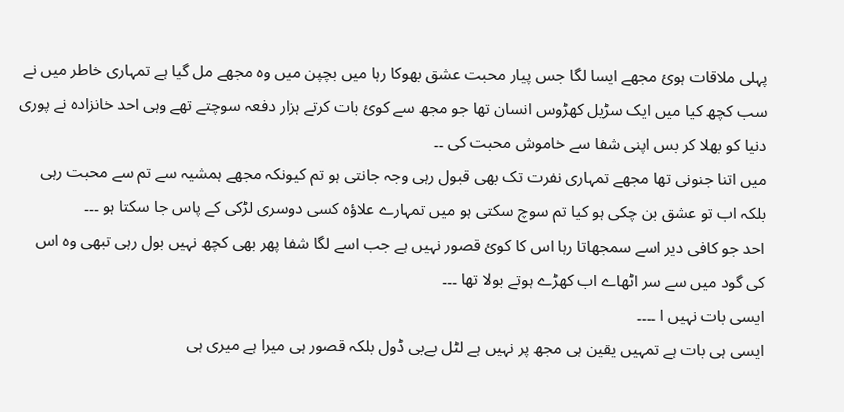پہلی ملاقات ہوئ مجھے ایسا لگا جس پیار محبت عشق بھوکا رہا میں بچپن میں وہ مجھے مل گیا ہے تمہاری خاطر میں نے سب کچھ کیا میں ایک سڑیل کھڑوس انسان تھا جو مجھ سے کوئ بات کرتے ہزار دفعہ سوچتے تھے وہی احد خانزادہ نے پوری دنیا کو بھلا کر بس اپنی شفا سے خاموش محبت کی ۔۔
میں اتنا جنونی تھا مجھے تمہاری نفرت تک بھی قبول رہی وجہ جانتی ہو تم کیونکہ مجھے ہمشیہ سے تم سے محبت رہی بلکہ اب تو عشق بن چکی ہو کیا تم سوچ سکتی ہو میں تمہارے علاؤہ کسی دوسری لڑکی کے پاس جا سکتا ہو ۔۔۔
احد جو کافی دیر اسے سمجھاتا رہا اس کا کوئ قصور نہیں ہے جب اسے لگا شفا پھر بھی کچھ نہیں بول رہی تبھی وہ اس کی گود میں سے سر اٹھاے اب کھڑے ہوتے بولا تھا ۔۔۔
ایسی بات نہیں ا ۔۔۔۔
ایسی ہی بات ہے تمہیں یقین ہی مجھ پر نہیں ہے لٹل بےبی ڈول بلکہ قصور ہی میرا ہے میری ہی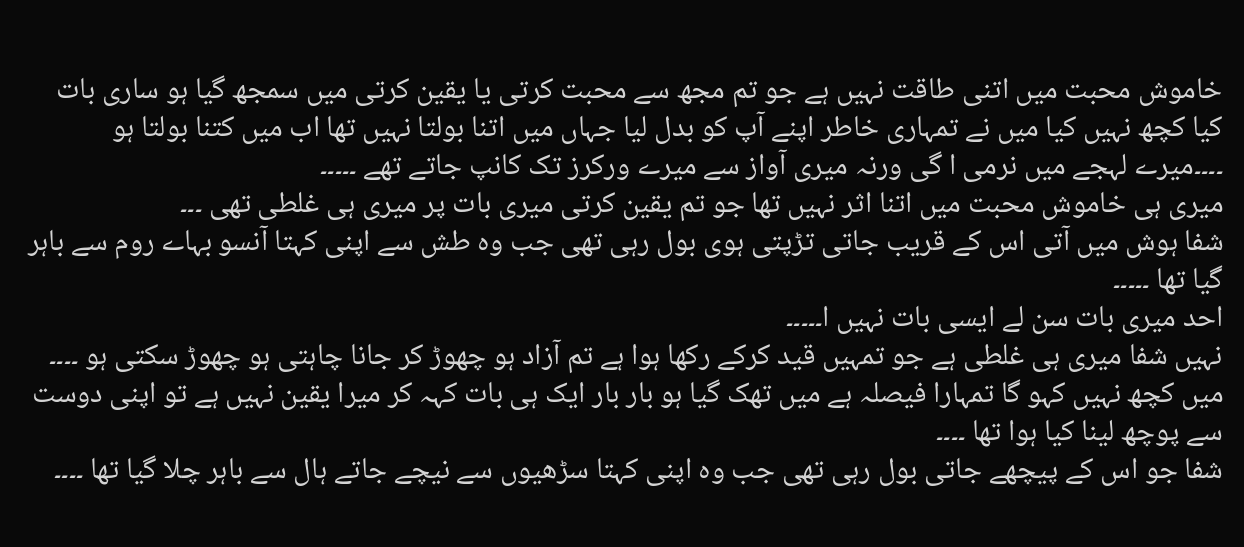خاموش محبت میں اتنی طاقت نہیں ہے جو تم مجھ سے محبت کرتی یا یقین کرتی میں سمجھ گیا ہو ساری بات کیا کچھ نہیں کیا میں نے تمہاری خاطر اپنے آپ کو بدل لیا جہاں میں اتنا بولتا نہیں تھا اب میں کتنا بولتا ہو ۔۔۔۔میرے لہجے میں نرمی ا گی ورنہ میری آواز سے میرے ورکرز تک کانپ جاتے تھے ۔۔۔۔۔
میری ہی خاموش محبت میں اتنا اثر نہیں تھا جو تم یقین کرتی میری بات پر میری ہی غلطی تھی ۔۔۔
شفا ہوش میں آتی اس کے قریب جاتی تڑپتی ہوی بول رہی تھی جب وہ طش سے اپنی کہتا آنسو بہاے روم سے باہر گیا تھا ۔۔۔۔۔
احد میری بات سن لے ایسی بات نہیں ا۔۔۔۔۔
نہیں شفا میری ہی غلطی ہے جو تمہیں قید کرکے رکھا ہوا ہے تم آزاد ہو چھوڑ کر جانا چاہتی ہو چھوڑ سکتی ہو ۔۔۔۔
میں کچھ نہیں کہو گا تمہارا فیصلہ ہے میں تھک گیا ہو بار بار ایک ہی بات کہہ کر میرا یقین نہیں ہے تو اپنی دوست سے پوچھ لینا کیا ہوا تھا ۔۔۔۔
شفا جو اس کے پیچھے جاتی بول رہی تھی جب وہ اپنی کہتا سڑھیوں سے نیچے جاتے ہال سے باہر چلا گیا تھا ۔۔۔۔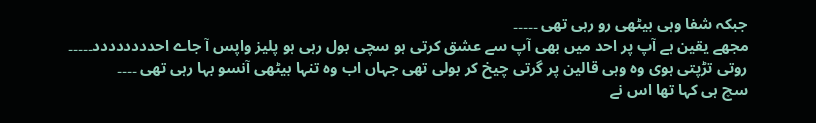جبکہ شفا وہی بیٹھی رو رہی تھی ۔۔۔۔۔
مجھے یقین ہے آپ پر احد میں بھی آپ سے عشق کرتی ہو سچی بول رہی ہو پلیز واپس آ جاے احدددددددد۔۔۔۔۔
روتی تڑپتی ہوی وہ وہی قالین پر گرتی چیخ کر بولی تھی جہاں اب وہ تنہا بیٹھی آنسو بہا رہی تھی ۔۔۔۔
سچ ہی کہا تھا اس نے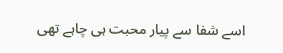اسے شفا سے پیار محبت ہی چاہے تھی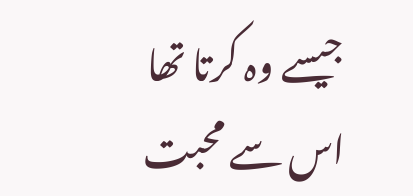جیسے وہ کرتا تھا اس سے محبت